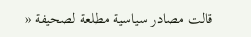قالت مصادر سياسية مطلعة لصحيفة «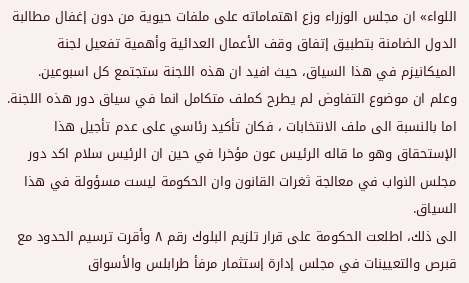اللواء» ان مجلس الوزراء وزع اهتماماته على ملفات حيوية من دون إغفال مطالبة الدول الضامنة بتطبيق إتفاق وقف الأعمال العدائية وأهمية تفعيل لجنة الميكانيزم في هذا السياق، حيث افيد ان هذه اللجنة ستجتمع كل اسبوعين.
وعلم ان موضوع التفاوض لم يطرح كملف متكامل انما في سياق دور هذه اللجنة. اما بالنسبة الى ملف الانتخابات ، فكان تأكيد رئاسي على عدم تأجيل هذا الإستحقاق وهو ما قاله الرئيس عون مؤخرا في حين ان الرئيس سلام اكد دور مجلس النواب في معالجة ثغرات القانون وان الحكومة ليست مسؤولة في هذا السياق.
الى ذلك، اطلعت الحكومة على قرار تلزيم البلوك رقم ٨ وأقرت ترسيم الحدود مع قبرص والتعيينات في مجلس إدارة إستثمار مرفأ طرابلس والأسواق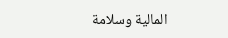المالية وسلامة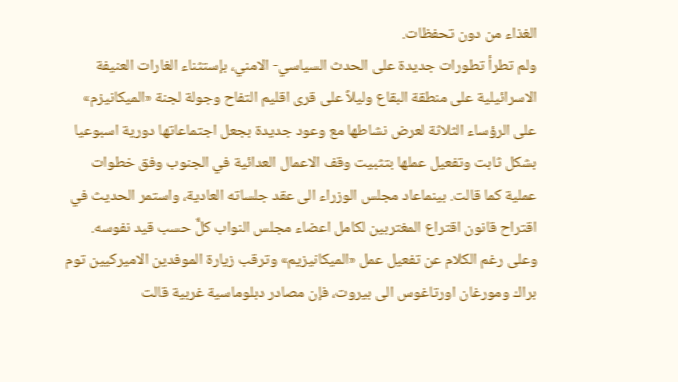الغذاء من دون تحفظات.
ولم تطرأ تطورات جديدة على الحدث السياسي- الامني، بإستثناء الغارات العنيفة الاسرائيلية على منطقة البقاع وليلاً على قرى اقليم التفاح وجولة لجنة «الميكانيزم» على الرؤساء الثلاثة لعرض نشاطها مع وعود جديدة بجعل اجتماعاتها دورية اسبوعيا بشكل ثابت وتفعيل عملها بتثبيت وقف الاعمال العدائية في الجنوب وفق خطوات عملية كما قالت. بينماعاد مجلس الوزراء الى عقد جلساته العادية، واستمر الحديث في اقتراح قانون اقتراع المغتربين لكامل اعضاء مجلس النواب كلٌّ حسب قيد نفوسه.
وعلى رغم الكلام عن تفعيل عمل «الميكانيزيم» وترقب زيارة الموفدين الاميركيين توم براك ومورغان اورتاغوس الى بيروت، فإن مصادر دبلوماسية غربية قالت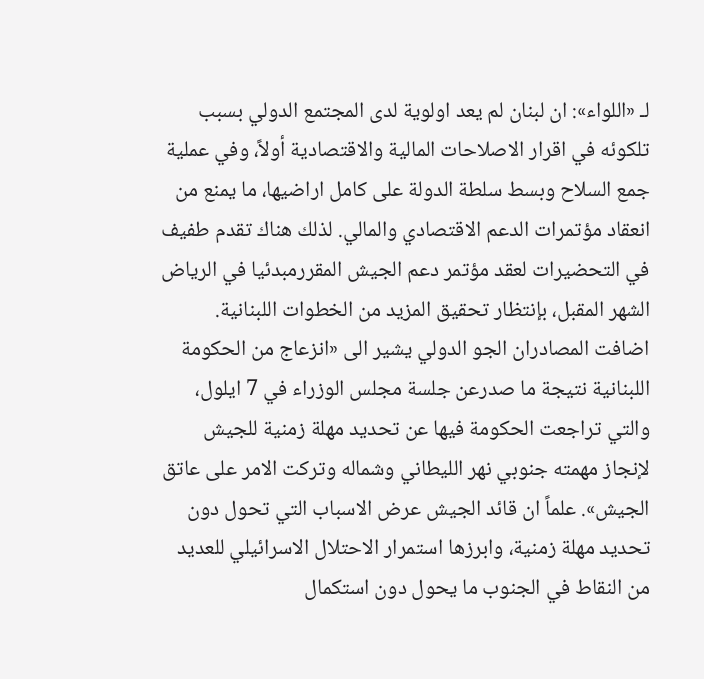لـ «اللواء»: ان لبنان لم يعد اولوية لدى المجتمع الدولي بسبب تلكوئه في اقرار الاصلاحات المالية والاقتصادية أولاً، وفي عملية جمع السلاح وبسط سلطة الدولة على كامل اراضيها، ما يمنع من انعقاد مؤتمرات الدعم الاقتصادي والمالي. لذلك هناك تقدم طفيف في التحضيرات لعقد مؤتمر دعم الجيش المقررمبدئيا في الرياض الشهر المقبل، بإنتظار تحقيق المزيد من الخطوات اللبنانية.
اضافت المصادران الجو الدولي يشير الى «انزعاج من الحكومة اللبنانية نتيجة ما صدرعن جلسة مجلس الوزراء في 7 ايلول، والتي تراجعت الحكومة فيها عن تحديد مهلة زمنية للجيش لإنجاز مهمته جنوبي نهر الليطاني وشماله وتركت الامر على عاتق الجيش». علماً ان قائد الجيش عرض الاسباب التي تحول دون تحديد مهلة زمنية، وابرزها استمرار الاحتلال الاسرائيلي للعديد من النقاط في الجنوب ما يحول دون استكمال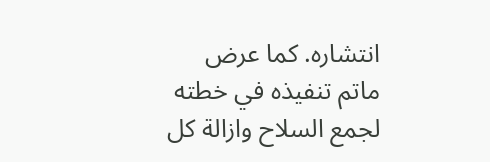انتشاره. كما عرض ماتم تنفيذه في خطته لجمع السلاح وازالة كل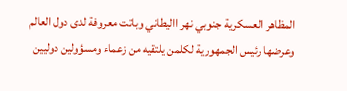المظاهر العسكرية جنوبي نهر االيطاني وباتت معروفة لدى دول العالم وعرضها رئيس الجمهورية لكلمن يلتقيه من زعماء ومسؤولين دوليين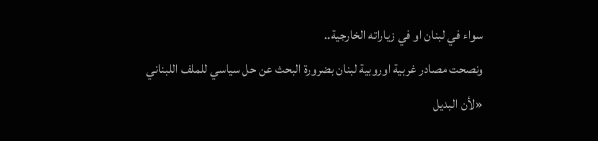سواء في لبنان او في زياراته الخارجية..
ونصحت مصادر غربية اوروبية لبنان بضرورة البحث عن حل سياسي للملف اللبناني «لأن البديل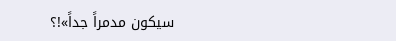سيكون مدمراً جداً»!؟